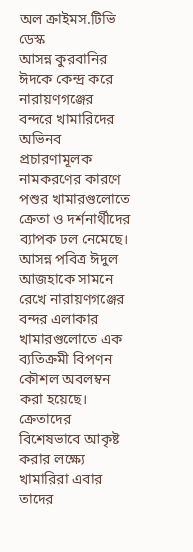অল ক্রাইমস.টিভি ডেস্ক
আসন্ন কুরবানির ঈদকে কেন্দ্র করে নারায়ণগঞ্জের বন্দরে খামারিদের অভিনব প্রচারণামূলক নামকরণের কারণে পশুর খামারগুলোতে ক্রেতা ও দর্শনার্থীদের ব্যাপক ঢল নেমেছে।
আসন্ন পবিত্র ঈদুল আজহাকে সামনে রেখে নারায়ণগঞ্জের বন্দর এলাকার খামারগুলোতে এক ব্যতিক্রমী বিপণন কৌশল অবলম্বন করা হয়েছে। ক্রেতাদের বিশেষভাবে আকৃষ্ট করার লক্ষ্যে খামারিরা এবার তাদের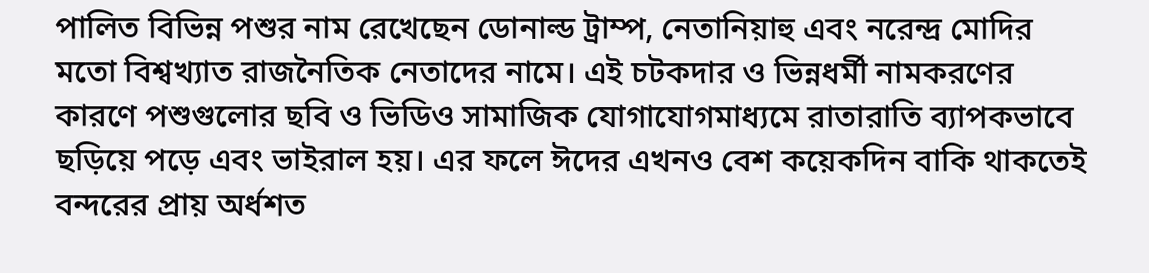পালিত বিভিন্ন পশুর নাম রেখেছেন ডোনাল্ড ট্রাম্প, নেতানিয়াহু এবং নরেন্দ্র মোদির মতো বিশ্বখ্যাত রাজনৈতিক নেতাদের নামে। এই চটকদার ও ভিন্নধর্মী নামকরণের কারণে পশুগুলোর ছবি ও ভিডিও সামাজিক যোগাযোগমাধ্যমে রাতারাতি ব্যাপকভাবে ছড়িয়ে পড়ে এবং ভাইরাল হয়। এর ফলে ঈদের এখনও বেশ কয়েকদিন বাকি থাকতেই বন্দরের প্রায় অর্ধশত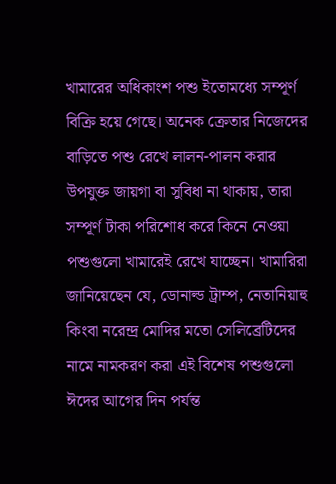খামারের অধিকাংশ পশু ইতোমধ্যে সম্পূর্ণ বিক্রি হয়ে গেছে। অনেক ক্রেতার নিজেদের বাড়িতে পশু রেখে লালন-পালন করার উপযুক্ত জায়গা বা সুবিধা না থাকায়, তারা সম্পূর্ণ টাকা পরিশোধ করে কিনে নেওয়া পশুগুলো খামারেই রেখে যাচ্ছেন। খামারিরা জানিয়েছেন যে, ডোনাল্ড ট্রাম্প, নেতানিয়াহু কিংবা নরেন্দ্র মোদির মতো সেলিব্রেটিদের নামে নামকরণ করা এই বিশেষ পশুগুলো ঈদের আগের দিন পর্যন্ত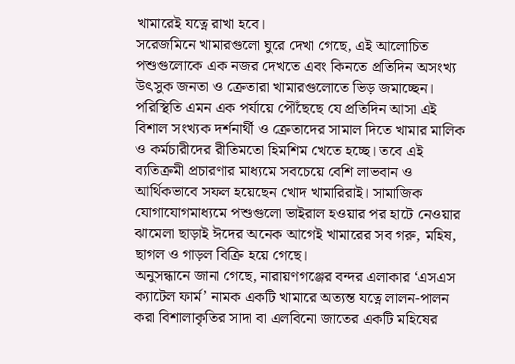খামারেই যত্নে রাখা হবে।
সরেজমিনে খামারগুলো ঘুরে দেখা গেছে, এই আলোচিত পশুগুলোকে এক নজর দেখতে এবং কিনতে প্রতিদিন অসংখ্য উৎসুক জনতা ও ক্রেতারা খামারগুলোতে ভিড় জমাচ্ছেন। পরিস্থিতি এমন এক পর্যায়ে পৌঁছেছে যে প্রতিদিন আসা এই বিশাল সংখ্যক দর্শনার্থী ও ক্রেতাদের সামাল দিতে খামার মালিক ও কর্মচারীদের রীতিমতো হিমশিম খেতে হচ্ছে। তবে এই ব্যতিক্রমী প্রচারণার মাধ্যমে সবচেয়ে বেশি লাভবান ও আর্থিকভাবে সফল হয়েছেন খোদ খামারিরাই। সামাজিক যোগাযোগমাধ্যমে পশুগুলো ভাইরাল হওয়ার পর হাটে নেওয়ার ঝামেলা ছাড়াই ঈদের অনেক আগেই খামারের সব গরু, মহিষ, ছাগল ও গাড়ল বিক্রি হয়ে গেছে।
অনুসন্ধানে জানা গেছে, নারায়ণগঞ্জের বন্দর এলাকার ‘এসএস ক্যাটেল ফার্ম’ নামক একটি খামারে অত্যন্ত যত্নে লালন-পালন করা বিশালাকৃতির সাদা বা এলবিনো জাতের একটি মহিষের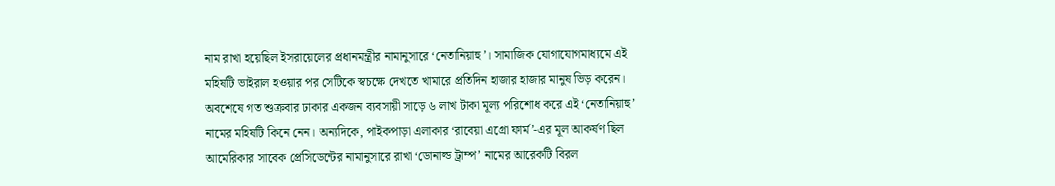নাম রাখা হয়েছিল ইসরায়েলের প্রধানমন্ত্রীর নামানুসারে ‘নেতানিয়াহু’। সামাজিক যোগাযোগমাধ্যমে এই মহিষটি ভাইরাল হওয়ার পর সেটিকে স্বচক্ষে দেখতে খামারে প্রতিদিন হাজার হাজার মানুষ ভিড় করেন। অবশেষে গত শুক্রবার ঢাকার একজন ব্যবসায়ী সাড়ে ৬ লাখ টাকা মূল্য পরিশোধ করে এই ‘নেতানিয়াহু’ নামের মহিষটি কিনে নেন। অন্যদিকে, পাইকপাড়া এলাকার ‘রাবেয়া এগ্রো ফার্ম’-এর মূল আকর্ষণ ছিল আমেরিকার সাবেক প্রেসিডেন্টের নামানুসারে রাখা ‘ডোনাল্ড ট্রাম্প’ নামের আরেকটি বিরল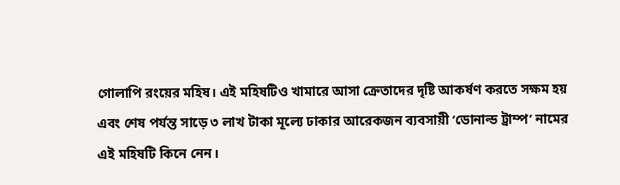গোলাপি রংয়ের মহিষ। এই মহিষটিও খামারে আসা ক্রেতাদের দৃষ্টি আকর্ষণ করতে সক্ষম হয় এবং শেষ পর্যন্ত সাড়ে ৩ লাখ টাকা মূল্যে ঢাকার আরেকজন ব্যবসায়ী ‘ডোনাল্ড ট্রাম্প’ নামের এই মহিষটি কিনে নেন।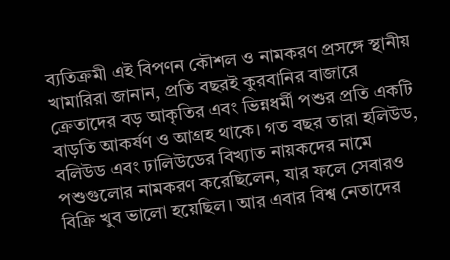ব্যতিক্রমী এই বিপণন কৌশল ও নামকরণ প্রসঙ্গে স্থানীয় খামারিরা জানান, প্রতি বছরই কুরবানির বাজারে ক্রেতাদের বড় আকৃতির এবং ভিন্নধর্মী পশুর প্রতি একটি বাড়তি আকর্ষণ ও আগ্রহ থাকে। গত বছর তারা হলিউড, বলিউড এবং ঢালিউডের বিখ্যাত নায়কদের নামে পশুগুলোর নামকরণ করেছিলেন, যার ফলে সেবারও বিক্রি খুব ভালো হয়েছিল। আর এবার বিশ্ব নেতাদের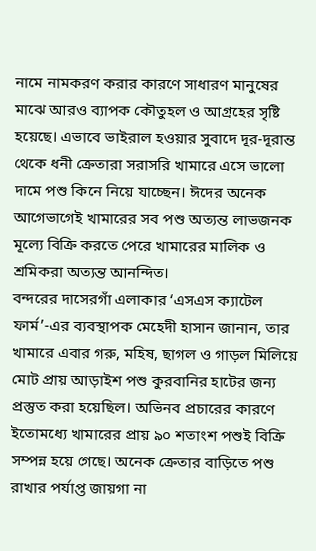নামে নামকরণ করার কারণে সাধারণ মানুষের মাঝে আরও ব্যাপক কৌতুহল ও আগ্রহের সৃষ্টি হয়েছে। এভাবে ভাইরাল হওয়ার সুবাদে দূর-দূরান্ত থেকে ধনী ক্রেতারা সরাসরি খামারে এসে ভালো দামে পশু কিনে নিয়ে যাচ্ছেন। ঈদের অনেক আগেভাগেই খামারের সব পশু অত্যন্ত লাভজনক মূল্যে বিক্রি করতে পেরে খামারের মালিক ও শ্রমিকরা অত্যন্ত আনন্দিত।
বন্দরের দাসেরগাঁ এলাকার ‘এসএস ক্যাটেল ফার্ম’-এর ব্যবস্থাপক মেহেদী হাসান জানান, তার খামারে এবার গরু, মহিষ, ছাগল ও গাড়ল মিলিয়ে মোট প্রায় আড়াইশ পশু কুরবানির হাটের জন্য প্রস্তুত করা হয়েছিল। অভিনব প্রচারের কারণে ইতোমধ্যে খামারের প্রায় ৯০ শতাংশ পশুই বিক্রি সম্পন্ন হয়ে গেছে। অনেক ক্রেতার বাড়িতে পশু রাখার পর্যাপ্ত জায়গা না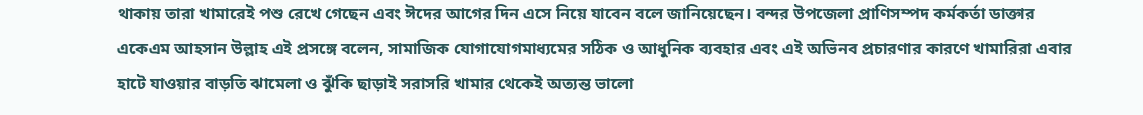থাকায় তারা খামারেই পশু রেখে গেছেন এবং ঈদের আগের দিন এসে নিয়ে যাবেন বলে জানিয়েছেন। বন্দর উপজেলা প্রাণিসম্পদ কর্মকর্তা ডাক্তার একেএম আহসান উল্লাহ এই প্রসঙ্গে বলেন, সামাজিক যোগাযোগমাধ্যমের সঠিক ও আধুনিক ব্যবহার এবং এই অভিনব প্রচারণার কারণে খামারিরা এবার হাটে যাওয়ার বাড়তি ঝামেলা ও ঝুঁকি ছাড়াই সরাসরি খামার থেকেই অত্যন্ত ভালো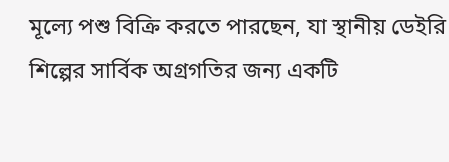মূল্যে পশু বিক্রি করতে পারছেন, যা স্থানীয় ডেইরি শিল্পের সার্বিক অগ্রগতির জন্য একটি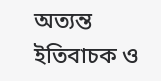অত্যন্ত ইতিবাচক ও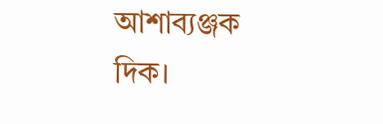আশাব্যঞ্জক দিক।